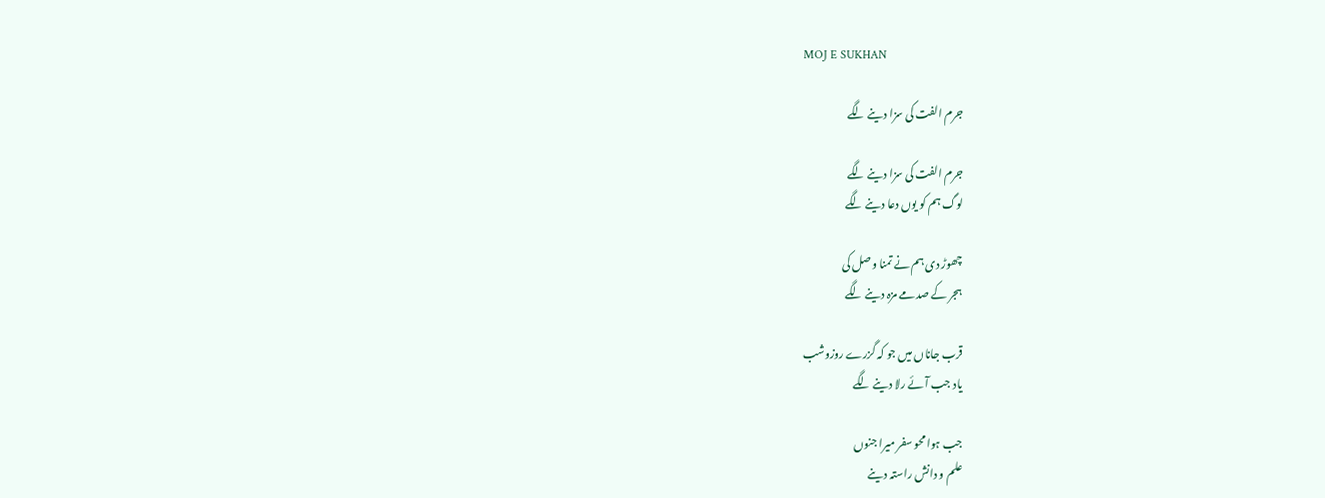MOJ E SUKHAN

جرم الفت کی سزا دینے لگے

جرم الفت کی سزا دینے لگے
لوگ ہم کو یوں دعا دینے لگے

چھوڑ دی ہم نے تمنا وصل کی
ہجر کے صدمے مزہ دینے لگے

قرب جاناں میں جو کہ گزرے روزوشب
یاد جب آئے رلا دینے لگے

جب ہوا محو سفر میرا جنوں
علم و دانش راستہ دینے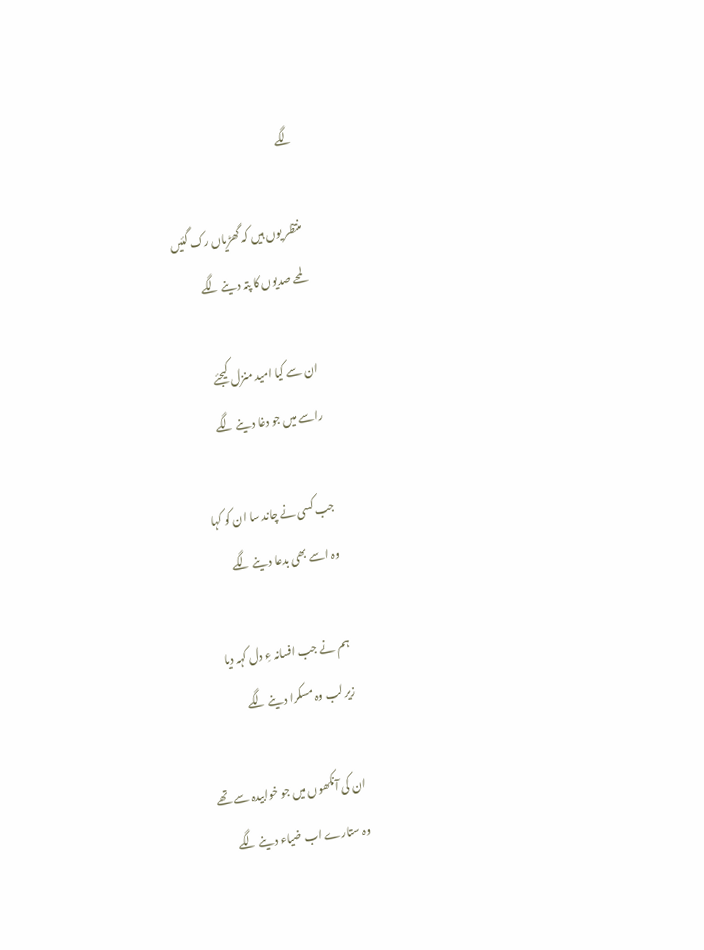لگے

منتظر یوں ہیں کہ گھڑیاں رک گئیں
لمحے صدیوں کا پتہ دینے لگے

ان سے کیا امید منزل کیجئے
راسے میں جو دغا دینے لگے

جب کسی نے چاند سا ان کو کہا
وہ اسے بھی بدعا دینے لگے

ہم نے جب افسانہ ءِ دل کہہ دیا
زیر لب وہ مسکرا دینے لگے

ان کی آنکھوں میں جو خوابیدہ سے تھے
وہ ستارے اب ضیاء دینے لگے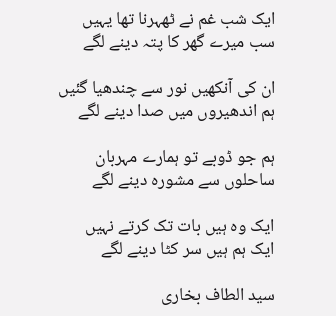ایک شب غم نے ٹھہرنا تھا یہیں
سب میرے گھر کا پتہ دینے لگے

ان کی آنکھیں نور سے چندھیا گئیں
ہم اندھیروں میں صدا دینے لگے

ہم جو ڈوبے تو ہمارے مہربان
ساحلوں سے مشورہ دینے لگے

ایک وہ ہیں بات تک کرتے نہیں
ایک ہم ہیں سر کٹا دینے لگے

سید الطاف بخاری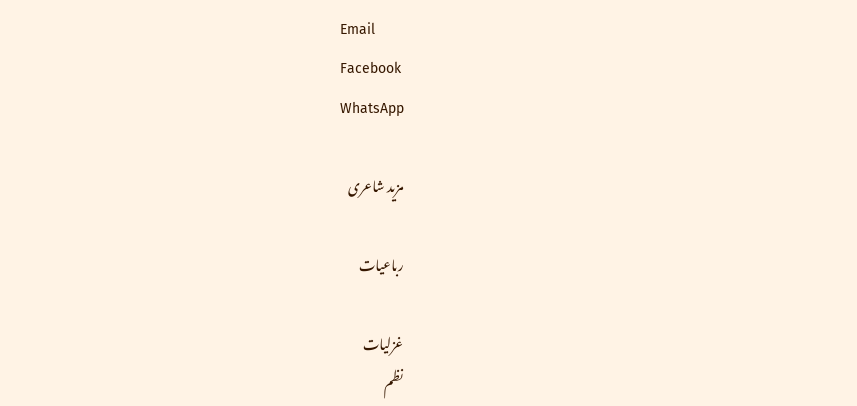Email
Facebook
WhatsApp

مزید شاعری

رباعیات

غزلیات
نظم